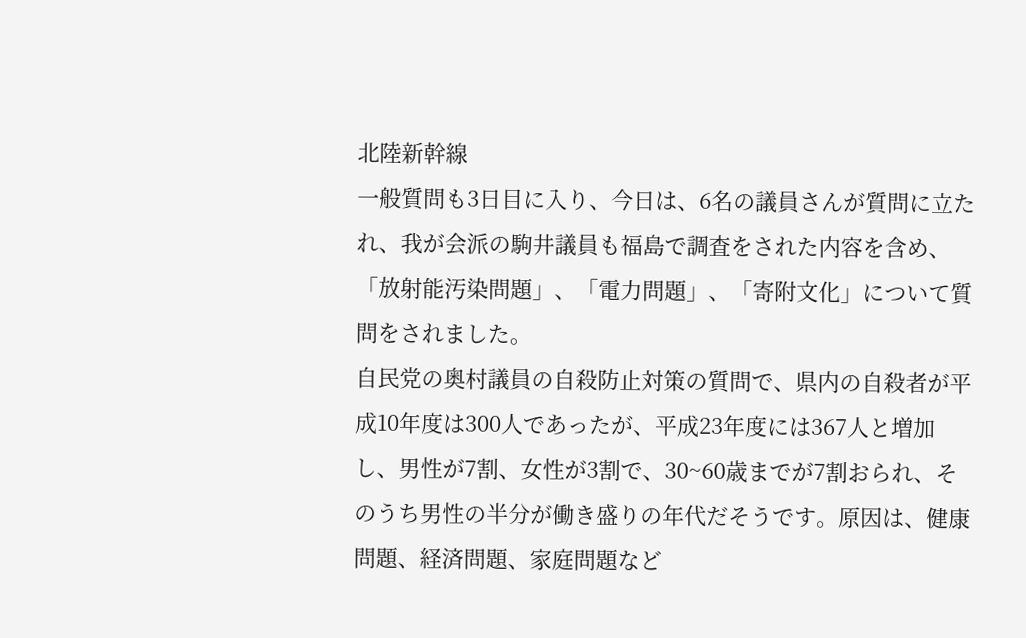北陸新幹線
一般質問も3日目に入り、今日は、6名の議員さんが質問に立たれ、我が会派の駒井議員も福島で調査をされた内容を含め、「放射能汚染問題」、「電力問題」、「寄附文化」について質問をされました。
自民党の奥村議員の自殺防止対策の質問で、県内の自殺者が平成10年度は300人であったが、平成23年度には367人と増加し、男性が7割、女性が3割で、30~60歳までが7割おられ、そのうち男性の半分が働き盛りの年代だそうです。原因は、健康問題、経済問題、家庭問題など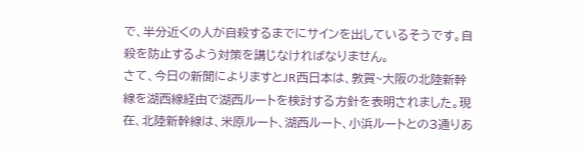で、半分近くの人が自殺するまでにサインを出しているそうです。自殺を防止するよう対策を講じなければなりません。
さて、今日の新聞によりますとJR西日本は、敦賀~大阪の北陸新幹線を湖西線経由で湖西ルートを検討する方針を表明されました。現在、北陸新幹線は、米原ルート、湖西ルート、小浜ルートとの3通りあ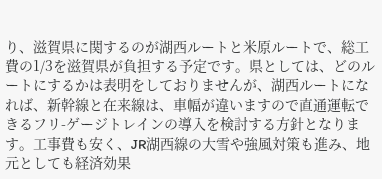り、滋賀県に関するのが湖西ルートと米原ルートで、総工費の1/3を滋賀県が負担する予定です。県としては、どのルートにするかは表明をしておりませんが、湖西ルートになれば、新幹線と在来線は、車幅が違いますので直通運転できるフリ-ゲージトレインの導入を検討する方針となります。工事費も安く、JR湖西線の大雪や強風対策も進み、地元としても経済効果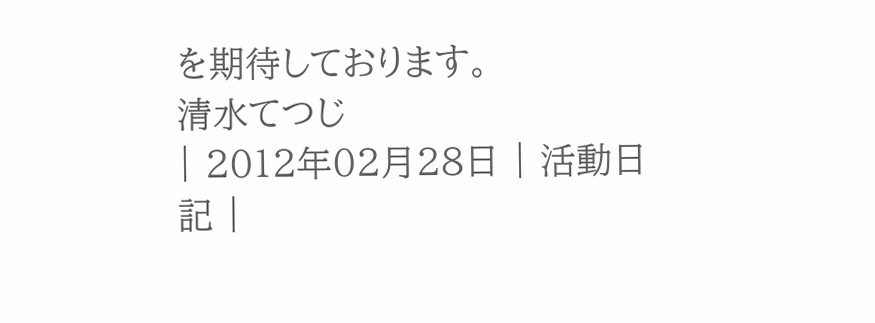を期待しております。
清水てつじ
| 2012年02月28日 | 活動日記 |